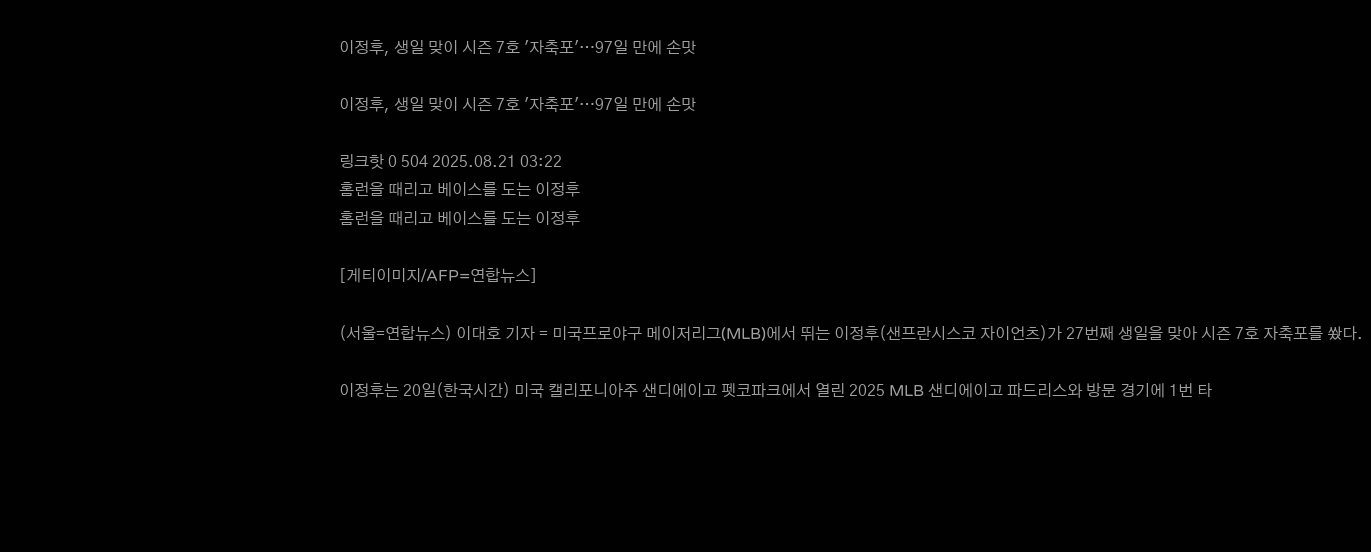이정후, 생일 맞이 시즌 7호 '자축포'…97일 만에 손맛

이정후, 생일 맞이 시즌 7호 '자축포'…97일 만에 손맛

링크핫 0 504 2025.08.21 03:22
홈런을 때리고 베이스를 도는 이정후
홈런을 때리고 베이스를 도는 이정후

[게티이미지/AFP=연합뉴스]

(서울=연합뉴스) 이대호 기자 = 미국프로야구 메이저리그(MLB)에서 뛰는 이정후(샌프란시스코 자이언츠)가 27번째 생일을 맞아 시즌 7호 자축포를 쐈다.

이정후는 20일(한국시간) 미국 캘리포니아주 샌디에이고 펫코파크에서 열린 2025 MLB 샌디에이고 파드리스와 방문 경기에 1번 타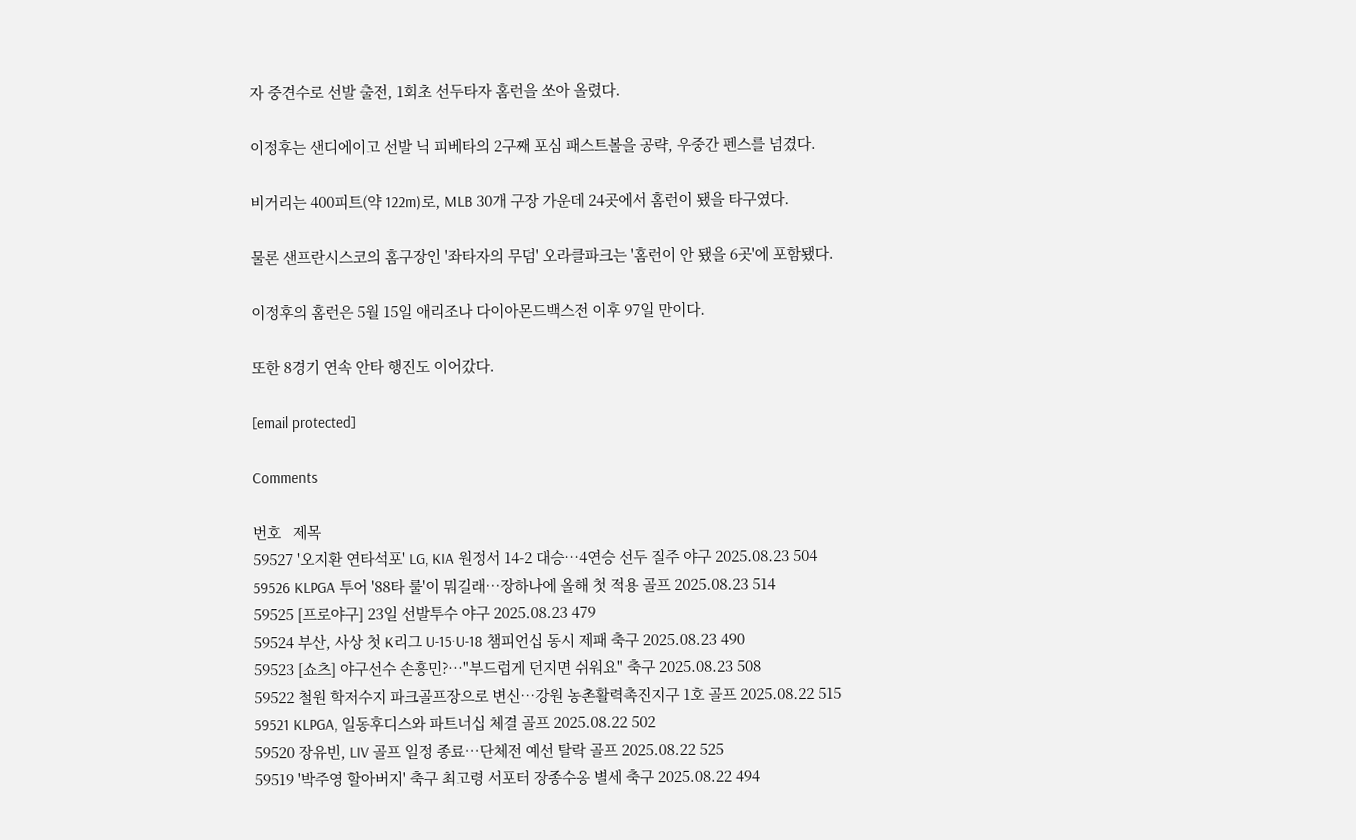자 중견수로 선발 출전, 1회초 선두타자 홈런을 쏘아 올렸다.

이정후는 샌디에이고 선발 닉 피베타의 2구째 포심 패스트볼을 공략, 우중간 펜스를 넘겼다.

비거리는 400피트(약 122m)로, MLB 30개 구장 가운데 24곳에서 홈런이 됐을 타구였다.

물론 샌프란시스코의 홈구장인 '좌타자의 무덤' 오라클파크는 '홈런이 안 됐을 6곳'에 포함됐다.

이정후의 홈런은 5월 15일 애리조나 다이아몬드백스전 이후 97일 만이다.

또한 8경기 연속 안타 행진도 이어갔다.

[email protected]

Comments

번호   제목
59527 '오지환 연타석포' LG, KIA 원정서 14-2 대승…4연승 선두 질주 야구 2025.08.23 504
59526 KLPGA 투어 '88타 룰'이 뭐길래…장하나에 올해 첫 적용 골프 2025.08.23 514
59525 [프로야구] 23일 선발투수 야구 2025.08.23 479
59524 부산, 사상 첫 K리그 U-15·U-18 챔피언십 동시 제패 축구 2025.08.23 490
59523 [쇼츠] 야구선수 손흥민?…"부드럽게 던지면 쉬워요" 축구 2025.08.23 508
59522 철원 학저수지 파크골프장으로 변신…강원 농촌활력촉진지구 1호 골프 2025.08.22 515
59521 KLPGA, 일동후디스와 파트너십 체결 골프 2025.08.22 502
59520 장유빈, LIV 골프 일정 종료…단체전 예선 탈락 골프 2025.08.22 525
59519 '박주영 할아버지' 축구 최고령 서포터 장종수옹 별세 축구 2025.08.22 494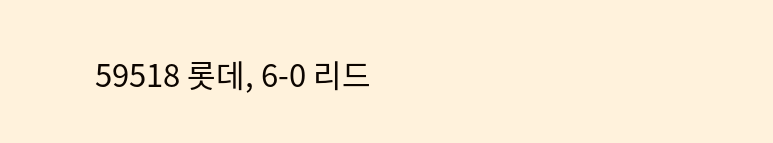59518 롯데, 6-0 리드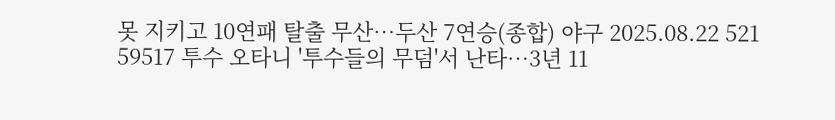못 지키고 10연패 탈출 무산…두산 7연승(종합) 야구 2025.08.22 521
59517 투수 오타니 '투수들의 무덤'서 난타…3년 11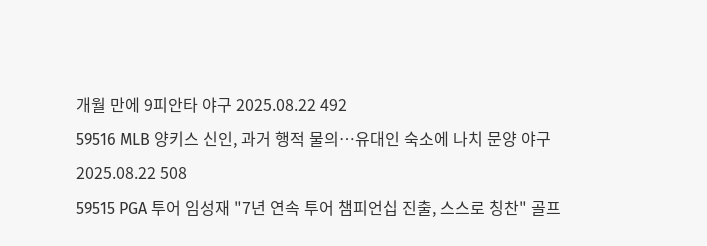개월 만에 9피안타 야구 2025.08.22 492
59516 MLB 양키스 신인, 과거 행적 물의…유대인 숙소에 나치 문양 야구 2025.08.22 508
59515 PGA 투어 임성재 "7년 연속 투어 챔피언십 진출, 스스로 칭찬" 골프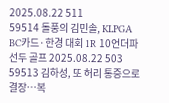2025.08.22 511
59514 돌풍의 김민솔, KLPGA BC카드·한경 대회 1R 10언더파 선두 골프 2025.08.22 503
59513 김하성, 또 허리 통증으로 결장…복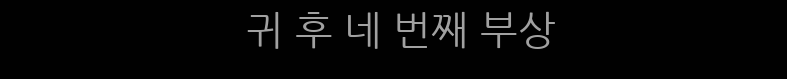귀 후 네 번째 부상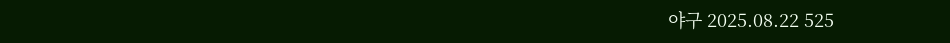야구 2025.08.22 525